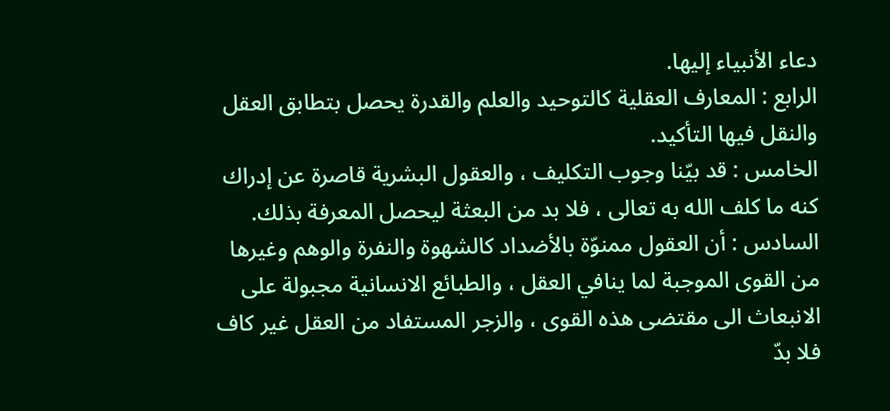دعاء الأنبياء إليها.
الرابع : المعارف العقلية كالتوحيد والعلم والقدرة يحصل بتطابق العقل والنقل فيها التأكيد.
الخامس : قد بيّنا وجوب التكليف ، والعقول البشرية قاصرة عن إدراك كنه ما كلف الله به تعالى ، فلا بد من البعثة ليحصل المعرفة بذلك.
السادس : أن العقول ممنوّة بالأضداد كالشهوة والنفرة والوهم وغيرها من القوى الموجبة لما ينافي العقل ، والطبائع الانسانية مجبولة على الانبعاث الى مقتضى هذه القوى ، والزجر المستفاد من العقل غير كاف فلا بدّ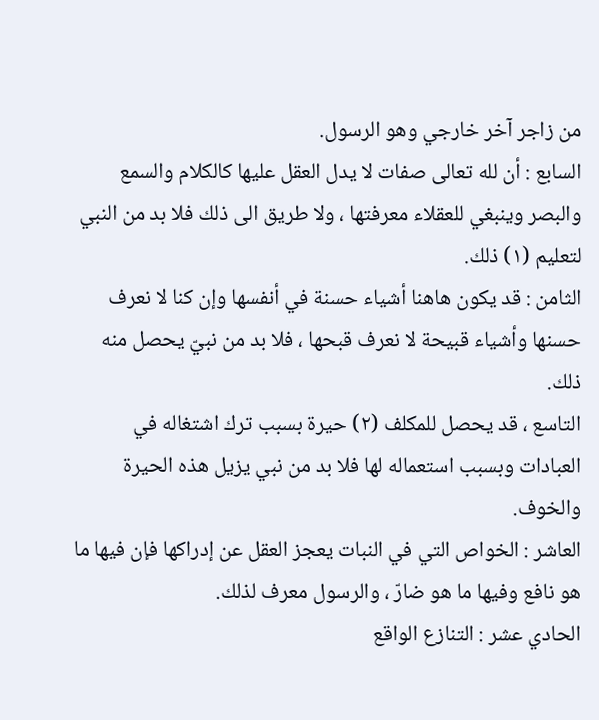من زاجر آخر خارجي وهو الرسول.
السابع : أن لله تعالى صفات لا يدل العقل عليها كالكلام والسمع والبصر وينبغي للعقلاء معرفتها ، ولا طريق الى ذلك فلا بد من النبي لتعليم (١) ذلك.
الثامن : قد يكون هاهنا أشياء حسنة في أنفسها وإن كنا لا نعرف حسنها وأشياء قبيحة لا نعرف قبحها ، فلا بد من نبيّ يحصل منه ذلك.
التاسع ، قد يحصل للمكلف (٢) حيرة بسبب ترك اشتغاله في العبادات وبسبب استعماله لها فلا بد من نبي يزيل هذه الحيرة والخوف.
العاشر : الخواص التي في النبات يعجز العقل عن إدراكها فإن فيها ما هو نافع وفيها ما هو ضارّ ، والرسول معرف لذلك.
الحادي عشر : التنازع الواقع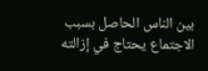بين الناس الحاصل بسبب الاجتماع يحتاج في إزالته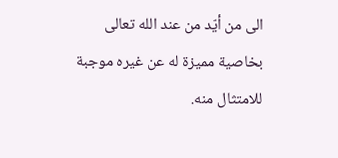الى من أيّد من عند الله تعالى بخاصية مميزة له عن غيره موجبة للامتثال منه.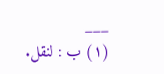___
(١) ب : لنقل.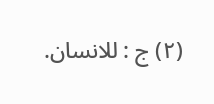(٢) ج : للانسان.